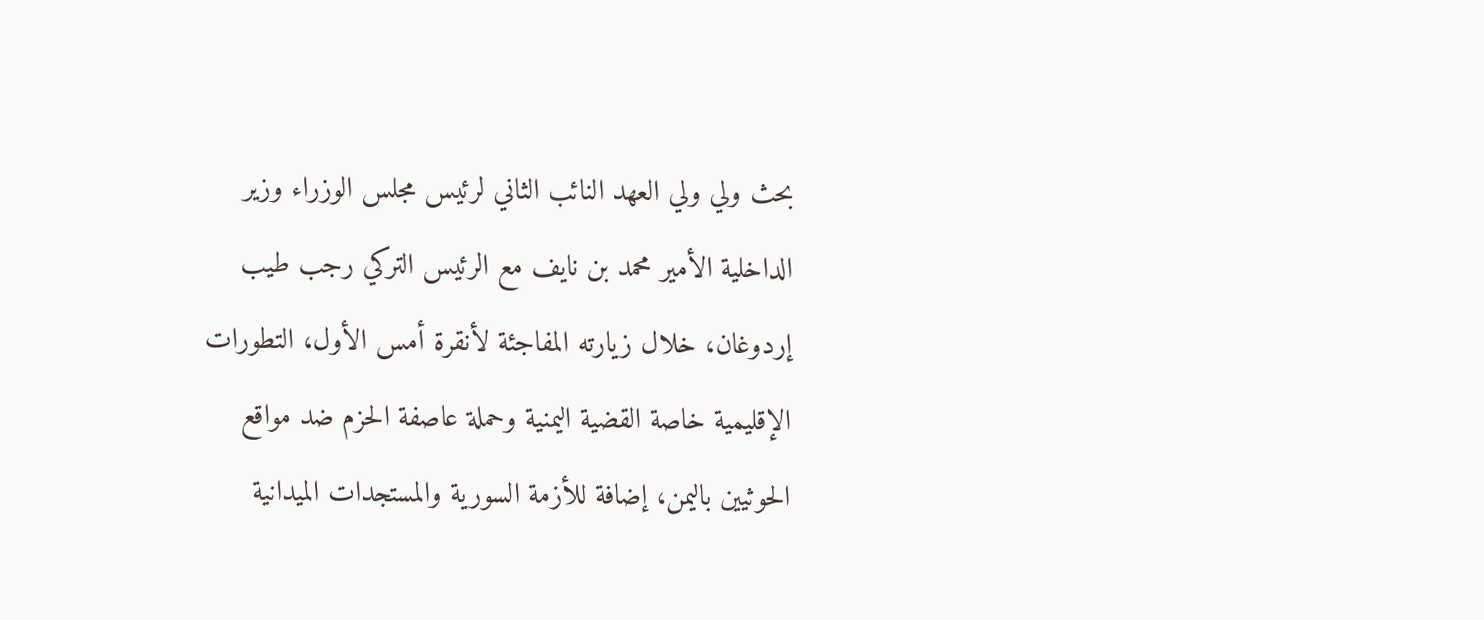بحث ولي ولي العهد النائب الثاني لرئيس مجلس الوزراء وزير الداخلية الأمير محمد بن نايف مع الرئيس التركي رجب طيب إردوغان، خلال زيارته المفاجئة لأنقرة أمس الأول، التطورات الإقليمية خاصة القضية اليمنية وحملة عاصفة الحزم ضد مواقع الحوثيين باليمن، إضافة للأزمة السورية والمستجدات الميدانية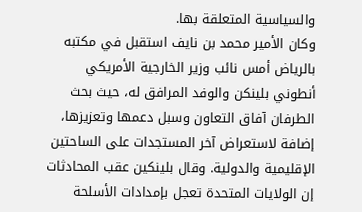والسياسية المتعلقة بها.
وكان الأمير محمد بن نايف استقبل في مكتبه بالرياض أمس نائب وزير الخارجية الأمريكي أنطوني بلينكن والوفد المرافق له، حيث بحث الطرفان آفاق التعاون وسبل دعمها وتعزيزها، إضافة لاستعراض آخر المستجدات على الساحتين الإقليمية والدولية. وقال بلينكين عقب المحادثات إن الولايات المتحدة تعجل بإمدادات الأسلحة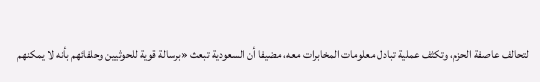لتحالف عاصفة الحزم، وتكثف عملية تبادل معلومات المخابرات معه، مضيفا أن السعودية تبعث «برسالة قوية للحوثيين وحلفائهم بأنه لا يمكنهم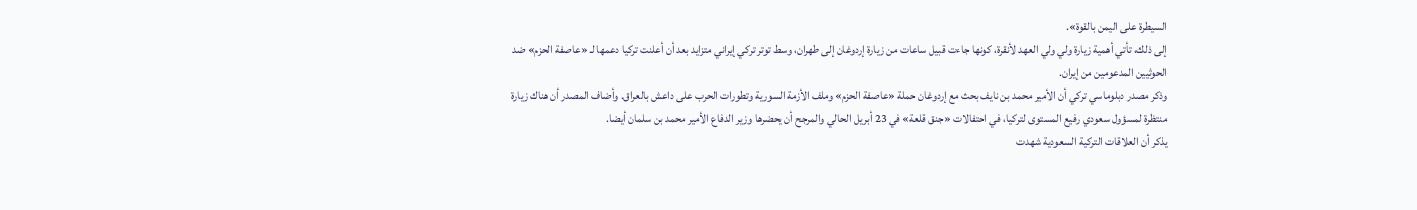السيطرة على اليمن بالقوة».
إلى ذلك، تأتي أهمية زيارة ولي ولي العهد لأنقرة، كونها جاءت قبيل ساعات من زيارة إردوغان إلى طهران، وسط توتر تركي إيراني متزايد بعد أن أعلنت تركيا دعمها لـ «عاصفة الحزم» ضد الحوثيين المدعومين من إيران.
وذكر مصدر دبلوماسي تركي أن الأمير محمد بن نايف بحث مع إردوغان حملة «عاصفة الحزم» وملف الأزمة السورية وتطورات الحرب على داعش بالعراق. وأضاف المصدر أن هناك زيارة منتظرة لمسؤول سعودي رفيع المستوى لتركيا، في احتفالات «جنق قلعة» في 23 أبريل الحالي والمرجح أن يحضرها وزير الدفاع الأمير محمد بن سلمان أيضا.
يذكر أن العلاقات التركية السعودية شهدت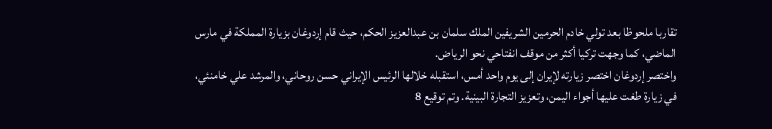تقاربا ملحوظا بعد تولي خادم الحرمين الشريفين الملك سلمان بن عبدالعزيز الحكم، حيث قام إردوغان بزيارة المملكة في مارس الماضي، كما وجهت تركيا أكثر من موقف انفتاحي نحو الرياض.
واختصر إردوغان اختصر زيارته لإيران إلى يوم واحد أمس، استقبله خلالها الرئيس الإيراني حسن روحاني، والمرشد علي خامنئي، في زيارة طغت عليها أجواء اليمن، وتعزيز التجارة البينية. وتم توقيع 8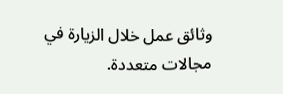وثائق عمل خلال الزيارة في مجالات متعددة.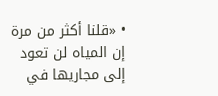• «قلنا أكثر من مرة إن المياه لن تعود إلى مجاريها في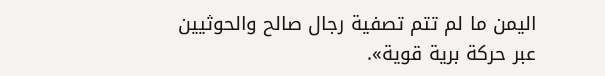اليمن ما لم تتم تصفية رجال صالح والحوثيين عبر حركة برية قوية».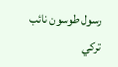رسول طوسون نائب تركي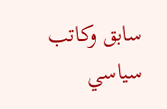سابق وكاتب سياسي